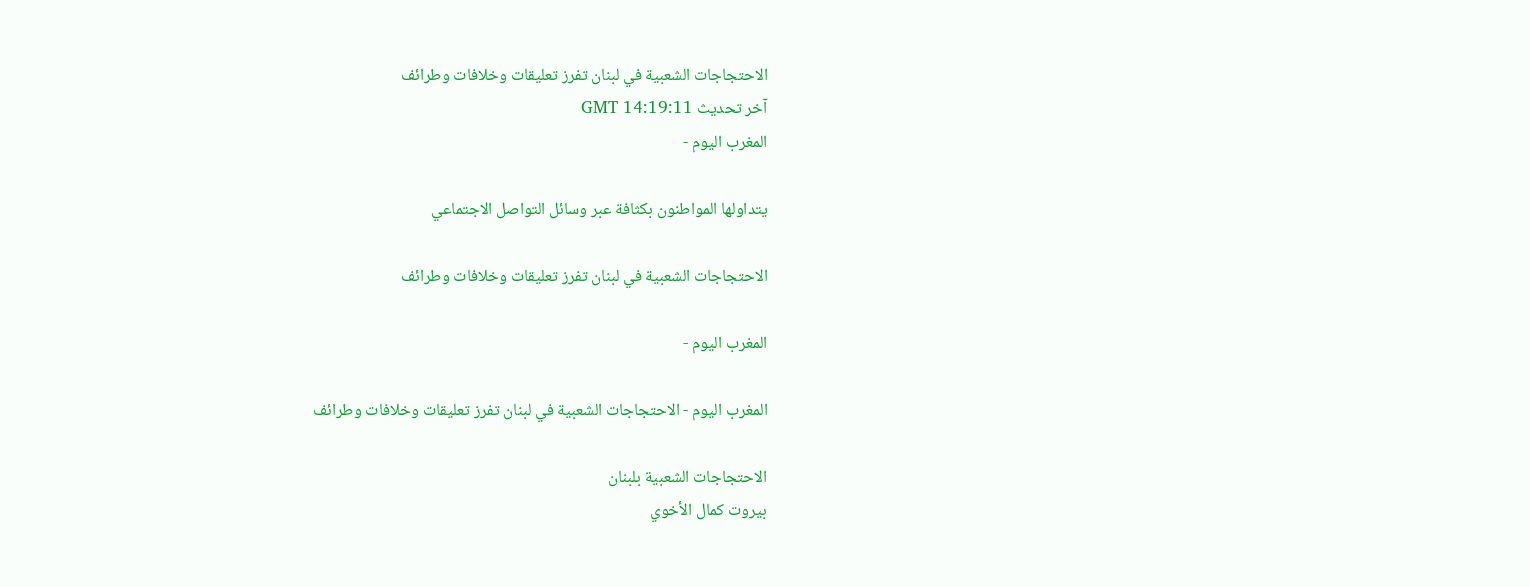الاحتجاجات الشعبية في لبنان تفرز تعليقات وخلافات وطرائف
آخر تحديث GMT 14:19:11
المغرب اليوم -

يتداولها المواطنون بكثافة عبر وسائل التواصل الاجتماعي

الاحتجاجات الشعبية في لبنان تفرز تعليقات وخلافات وطرائف

المغرب اليوم -

المغرب اليوم - الاحتجاجات الشعبية في لبنان تفرز تعليقات وخلافات وطرائف

الاحتجاجات الشعبية بلبنان
بيروت كمال الأخوي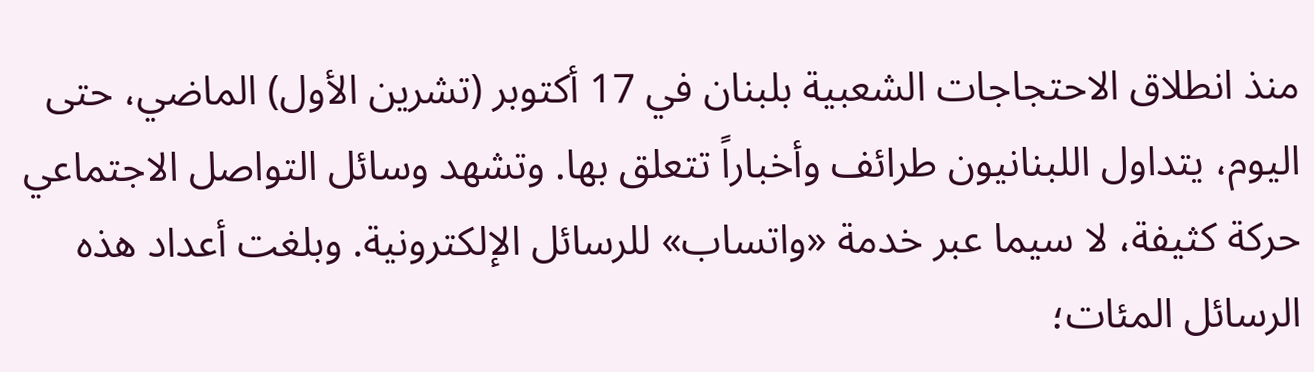منذ انطلاق الاحتجاجات الشعبية بلبنان في 17 أكتوبر (تشرين الأول) الماضي، حتى اليوم، يتداول اللبنانيون طرائف وأخباراً تتعلق بها. وتشهد وسائل التواصل الاجتماعي حركة كثيفة، لا سيما عبر خدمة «واتساب» للرسائل الإلكترونية. وبلغت أعداد هذه الرسائل المئات؛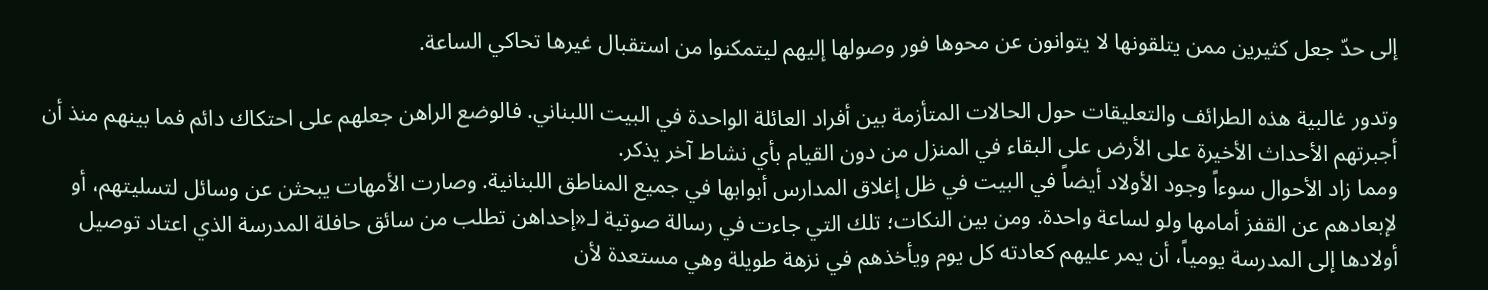إلى حدّ جعل كثيرين ممن يتلقونها لا يتوانون عن محوها فور وصولها إليهم ليتمكنوا من استقبال غيرها تحاكي الساعة.

وتدور غالبية هذه الطرائف والتعليقات حول الحالات المتأزمة بين أفراد العائلة الواحدة في البيت اللبناني. فالوضع الراهن جعلهم على احتكاك دائم فما بينهم منذ أن أجبرتهم الأحداث الأخيرة على الأرض على البقاء في المنزل من دون القيام بأي نشاط آخر يذكر.
ومما زاد الأحوال سوءاً وجود الأولاد أيضاً في البيت في ظل إغلاق المدارس أبوابها في جميع المناطق اللبنانية. وصارت الأمهات يبحثن عن وسائل لتسليتهم، أو لإبعادهم عن القفز أمامها ولو لساعة واحدة. ومن بين النكات؛ تلك التي جاءت في رسالة صوتية لـ«إحداهن تطلب من سائق حافلة المدرسة الذي اعتاد توصيل أولادها إلى المدرسة يومياً، أن يمر عليهم كعادته كل يوم ويأخذهم في نزهة طويلة وهي مستعدة لأن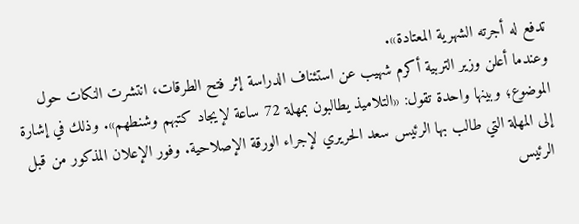تدفع له أجرته الشهرية المعتادة».
وعندما أعلن وزير التربية أكرم شهيب عن استئناف الدراسة إثر فتح الطرقات، انتشرت النكات حول الموضوع؛ وبينها واحدة تقول: «التلاميذ يطالبون بمهلة 72 ساعة لإيجاد كتبهم وشنطهم». وذلك في إشارة إلى المهلة التي طالب بها الرئيس سعد الحريري لإجراء الورقة الإصلاحية. وفور الإعلان المذكور من قبل الرئيس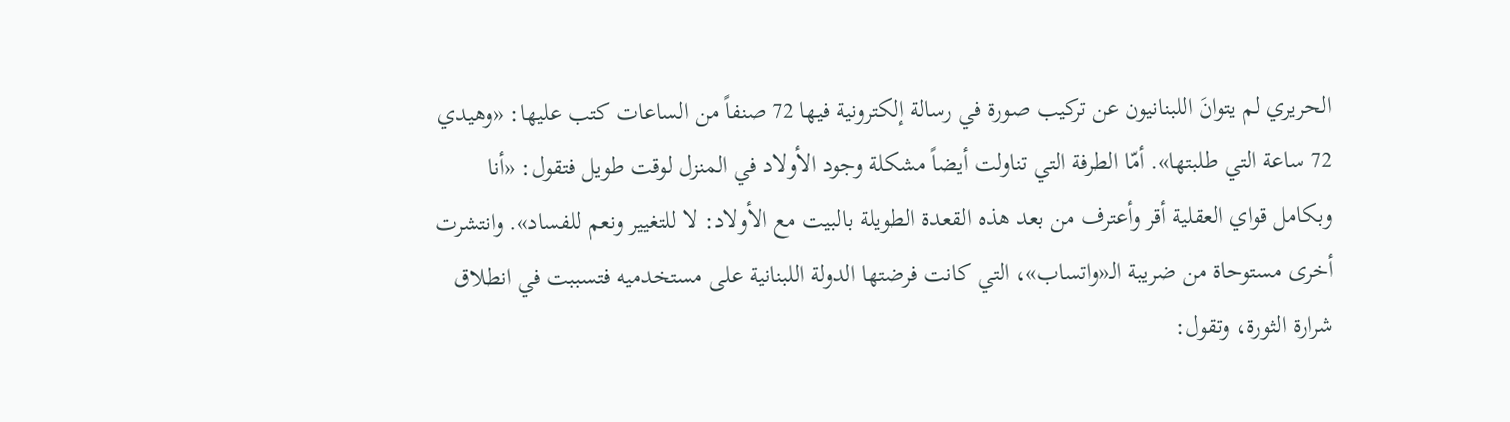الحريري لم يتوانَ اللبنانيون عن تركيب صورة في رسالة إلكترونية فيها 72 صنفاً من الساعات كتب عليها: «وهيدي 72 ساعة التي طلبتها». أمّا الطرفة التي تناولت أيضاً مشكلة وجود الأولاد في المنزل لوقت طويل فتقول: «أنا وبكامل قواي العقلية أقر وأعترف من بعد هذه القعدة الطويلة بالبيت مع الأولاد: لا للتغيير ونعم للفساد». وانتشرت أخرى مستوحاة من ضريبة الـ«واتساب»، التي كانت فرضتها الدولة اللبنانية على مستخدميه فتسببت في انطلاق شرارة الثورة، وتقول: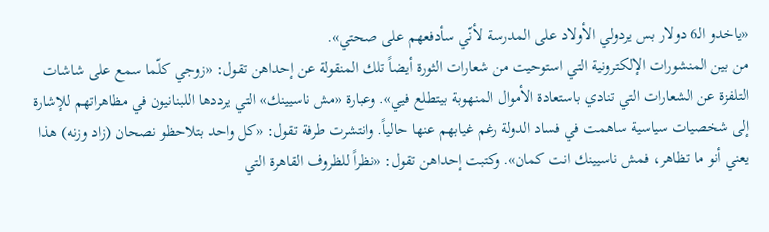«ياخدو الـ6 دولار بس يردولي الأولاد على المدرسة لأنّي سأدفعهم على صحتي».
من بين المنشورات الإلكترونية التي استوحيت من شعارات الثورة أيضاً تلك المنقولة عن إحداهن تقول: «زوجي كلّما سمع على شاشات التلفزة عن الشعارات التي تنادي باستعادة الأموال المنهوبة بيتطلع فيي». وعبارة «مش ناسيينك» التي يرددها اللبنانيون في مظاهراتهم للإشارة إلى شخصيات سياسية ساهمت في فساد الدولة رغم غيابهم عنها حالياً. وانتشرت طرفة تقول: «كل واحد بتلاحظو نصحان (زاد وزنه) هذا يعني أنو ما تظاهر، فمش ناسيينك انت كمان». وكتبت إحداهن تقول: «نظراً للظروف القاهرة التي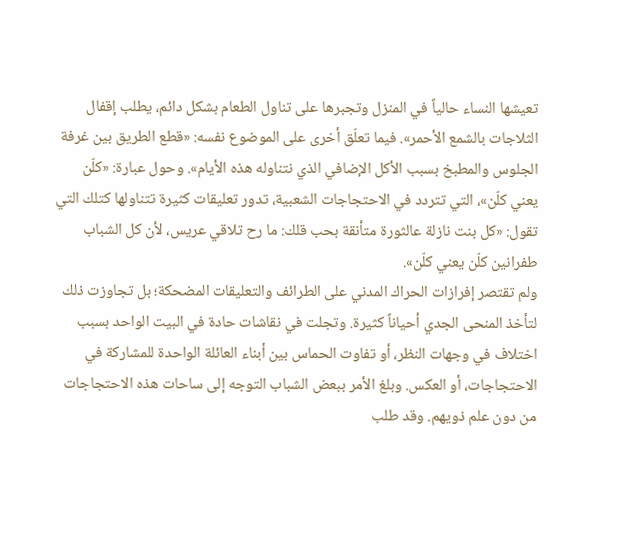تعيشها النساء حالياً في المنزل وتجبرها على تناول الطعام بشكل دائم، يطلب إقفال الثلاجات بالشمع الأحمر». فيما تعلّق أخرى على الموضوع نفسه: «قطع الطريق بين غرفة الجلوس والمطبخ بسبب الأكل الإضافي الذي نتناوله هذه الأيام». وحول عبارة: «كلّن يعني كلّن»، التي تتردد في الاحتجاجات الشعبية، تدور تعليقات كثيرة تتناولها كتلك التي تقول: «كل بنت نازلة عالثورة متأنقة بحب قلك: ما رح تلاقي عريس، لأن كل الشباب طفرانين كلّن يعني كلّن».
ولم تقتصر إفرازات الحراك المدني على الطرائف والتعليقات المضحكة؛ بل تجاوزت ذلك لتأخذ المنحى الجدي أحياناً كثيرة. وتجلت في نقاشات حادة في البيت الواحد بسبب اختلاف في وجهات النظر، أو تفاوت الحماس بين أبناء العائلة الواحدة للمشاركة في الاحتجاجات، أو العكس. وبلغ الأمر ببعض الشباب التوجه إلى ساحات هذه الاحتجاجات من دون علم ذويهم. وقد طلب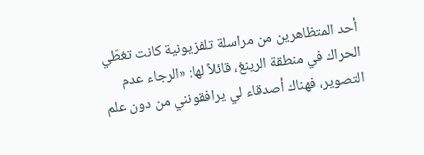أحد المتظاهرين من مراسلة تلفزيونية كانت تغطّي الحراك في منطقة الرينغ، قائلاً لها: «الرجاء عدم التصوير، فهناك أصدقاء لي يرافقونني من دون علم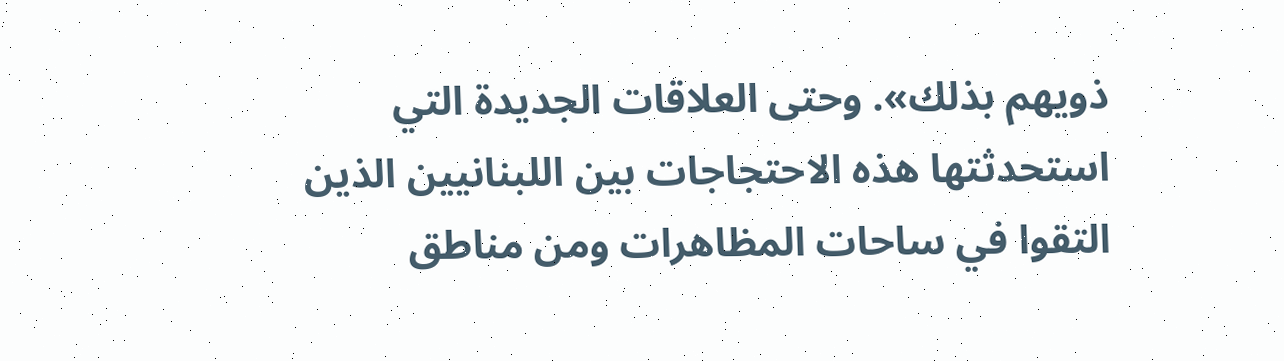ذويهم بذلك». وحتى العلاقات الجديدة التي استحدثتها هذه الاحتجاجات بين اللبنانيين الذين التقوا في ساحات المظاهرات ومن مناطق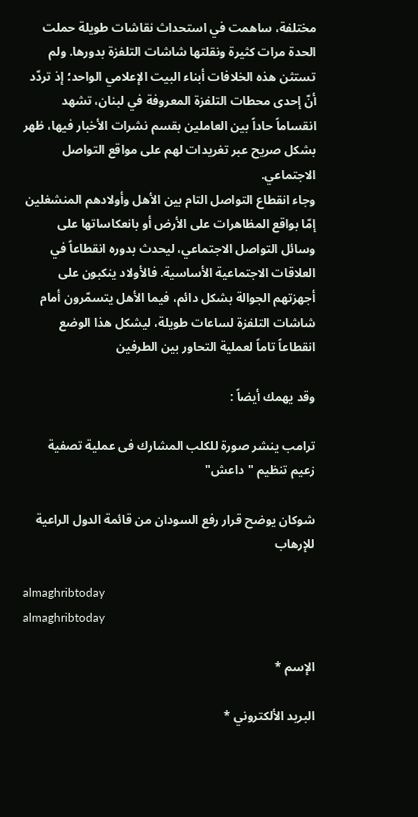مختلفة، ساهمت في استحداث نقاشات طويلة حملت الحدة مرات كثيرة ونقلتها شاشات التلفزة بدورها. ولم تستثن هذه الخلافات أبناء البيت الإعلامي الواحد؛ إذ تردّد أنّ إحدى محطات التلفزة المعروفة في لبنان، تشهد انقساماً حاداً بين العاملين بقسم نشرات الأخبار فيها، ظهر بشكل صريح عبر تغريدات لهم على مواقع التواصل الاجتماعي.
وجاء انقطاع التواصل التام بين الأهل وأولادهم المنشغلين إمّا بواقع المظاهرات على الأرض أو بانعكاساتها على وسائل التواصل الاجتماعي، ليحدث بدوره انقطاعاً في العلاقات الاجتماعية الأساسية. فالأولاد ينكبون على أجهزتهم الجوالة بشكل دائم، فيما الأهل يتسمّرون أمام شاشات التلفزة لساعات طويلة، ليشكل هذا الوضع انقطاعاً تاماً لعملية التحاور بين الطرفين

وقد يهمك أيضاً :

ترامب ينشر صورة للكلب المشارك فى عملية تصفية زعيم تنظيم " داعش"

شوكان يوضح قرار رفع السودان من قائمة الدول الراعية للإرهاب

almaghribtoday
almaghribtoday

الإسم *

البريد الألكتروني *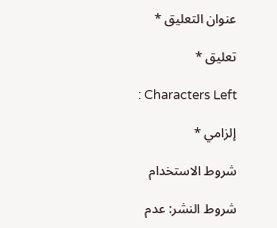عنوان التعليق *

تعليق *

: Characters Left

إلزامي *

شروط الاستخدام

شروط النشر: عدم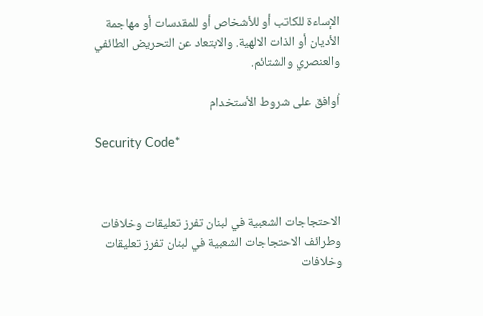الإساءة للكاتب أو للأشخاص أو للمقدسات أو مهاجمة الأديان أو الذات الالهية. والابتعاد عن التحريض الطائفي والعنصري والشتائم.

اُوافق على شروط الأستخدام

Security Code*



الاحتجاجات الشعبية في لبنان تفرز تعليقات وخلافات وطرائف الاحتجاجات الشعبية في لبنان تفرز تعليقات وخلافات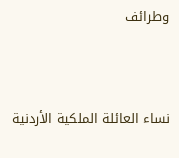وطرائف



نساء العائلة الملكية الأردنية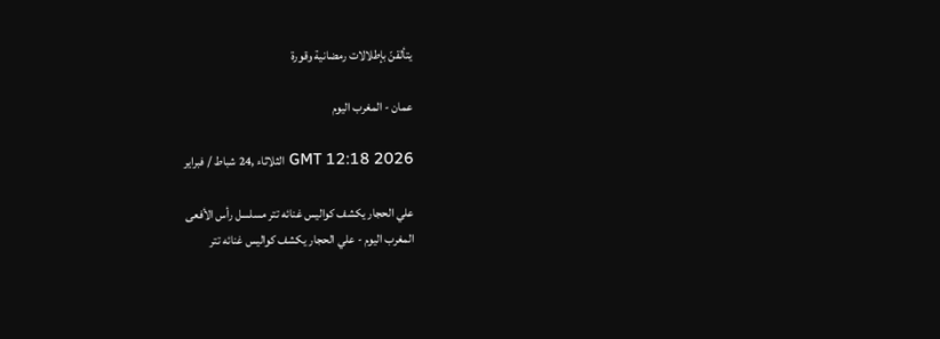يتألقنّ بإطلالات رمضانية وقورة

عمان - المغرب اليوم

GMT 12:18 2026 الثلاثاء ,24 شباط / فبراير

علي الحجار يكشف كواليس غنائه تتر مسلسل رأس الأفعى
المغرب اليوم - علي الحجار يكشف كواليس غنائه تتر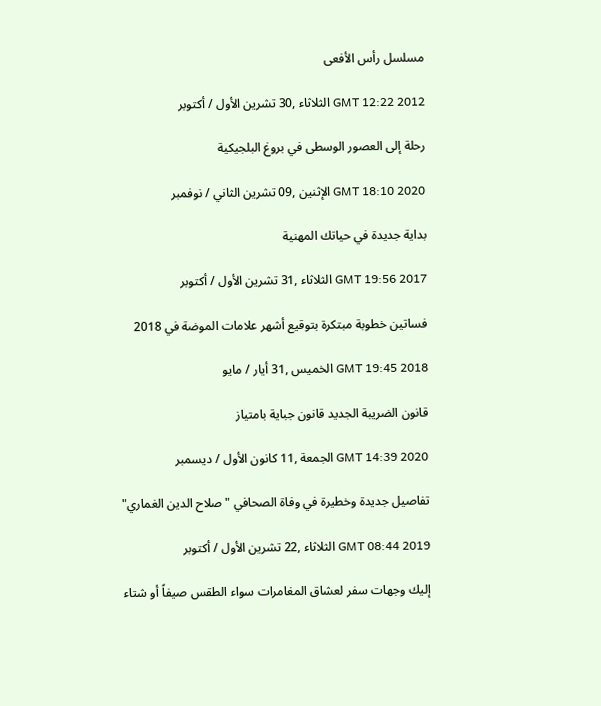مسلسل رأس الأفعى

GMT 12:22 2012 الثلاثاء ,30 تشرين الأول / أكتوبر

رحلة إلى العصور الوسطى في بروغ البلجيكية

GMT 18:10 2020 الإثنين ,09 تشرين الثاني / نوفمبر

بداية جديدة في حياتك المهنية

GMT 19:56 2017 الثلاثاء ,31 تشرين الأول / أكتوبر

فساتين خطوبة مبتكرة بتوقيع أشهر علامات الموضة في 2018

GMT 19:45 2018 الخميس ,31 أيار / مايو

قانون الضريبة الجديد قانون جباية بامتياز

GMT 14:39 2020 الجمعة ,11 كانون الأول / ديسمبر

تفاصيل جديدة وخطيرة في وفاة الصحافي "صلاح الدين الغماري"

GMT 08:44 2019 الثلاثاء ,22 تشرين الأول / أكتوبر

إليك وجهات سفر لعشاق المغامرات سواء الطقس صيفاً أو شتاء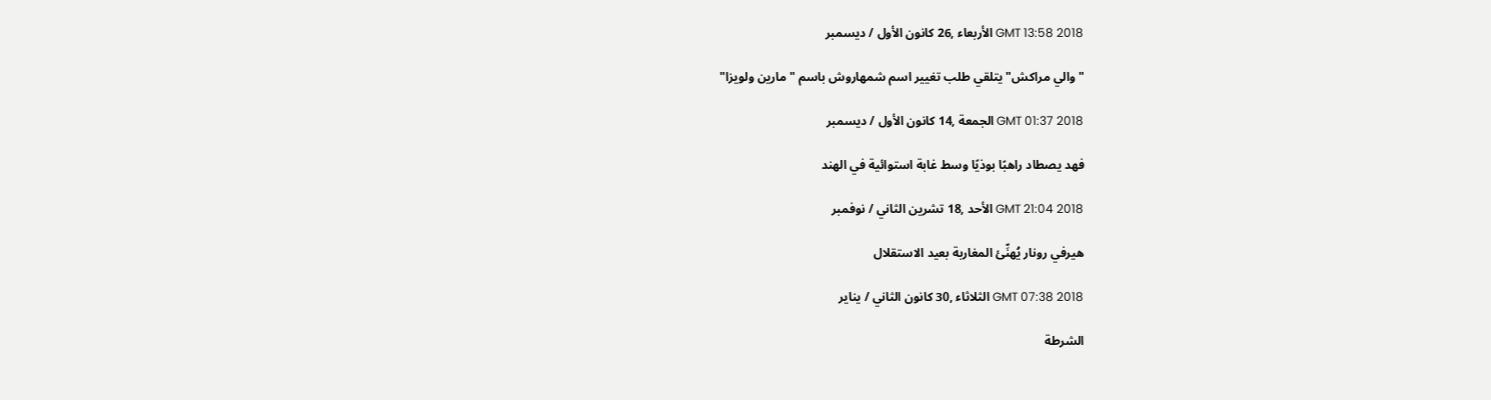GMT 13:58 2018 الأربعاء ,26 كانون الأول / ديسمبر

"والي مراكش" يتلقي طلب تغيير اسم شمهاروش باسم "مارين ولويزا"

GMT 01:37 2018 الجمعة ,14 كانون الأول / ديسمبر

فهد يصطاد راهبًا بوذيًا وسط غابة استوائية في الهند

GMT 21:04 2018 الأحد ,18 تشرين الثاني / نوفمبر

هيرفي رونار يُهنِّئ المغاربة بعيد الاستقلال

GMT 07:38 2018 الثلاثاء ,30 كانون الثاني / يناير

الشرطة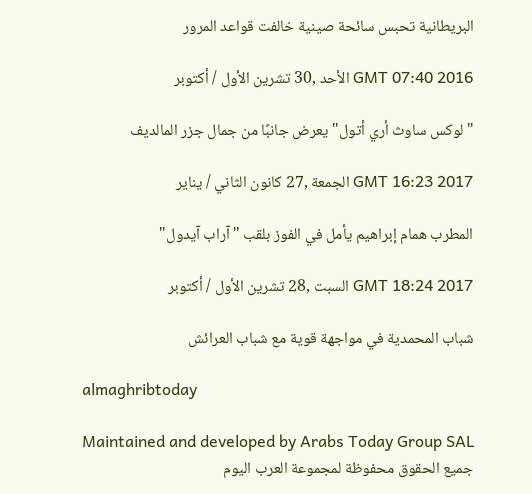البريطانية تحبس سائحة صينية خالفت قواعد المرور

GMT 07:40 2016 الأحد ,30 تشرين الأول / أكتوبر

"لوكس ساوث أري أتول" يعرض جانبًا من جمال جزر المالديف

GMT 16:23 2017 الجمعة ,27 كانون الثاني / يناير

المطرب همام إبراهيم يأمل في الفوز بلقب "آراب آيدول"

GMT 18:24 2017 السبت ,28 تشرين الأول / أكتوبر

شباب المحمدية في مواجهة قوية مع شباب العرائش

almaghribtoday

Maintained and developed by Arabs Today Group SAL
جميع الحقوق محفوظة لمجموعة العرب اليوم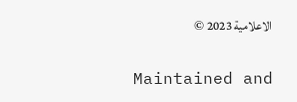الاعلامية 2023 ©

Maintained and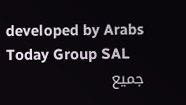developed by Arabs Today Group SAL
جميع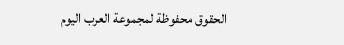الحقوق محفوظة لمجموعة العرب اليوم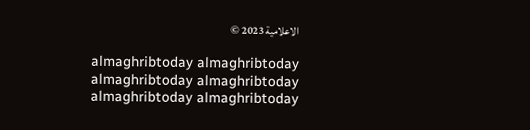الاعلامية 2023 ©

almaghribtoday almaghribtoday almaghribtoday almaghribtoday
almaghribtoday almaghribtoday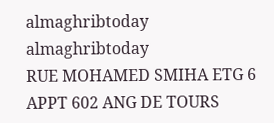almaghribtoday
almaghribtoday
RUE MOHAMED SMIHA ETG 6 APPT 602 ANG DE TOURS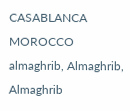CASABLANCA MOROCCO
almaghrib, Almaghrib, Almaghrib